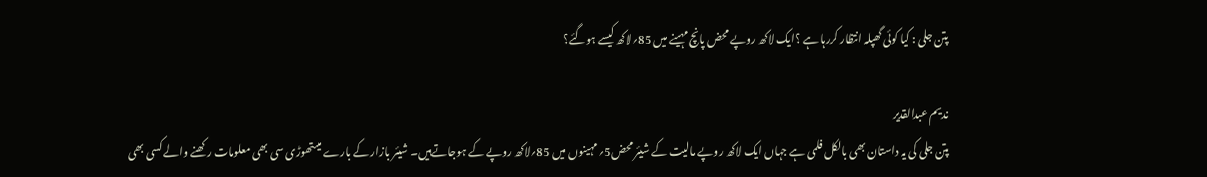پتن جلی : کیا کوئی گھپلہ انتظار کررہا ہے ؟ایک لاکھ روپے محض پانچ مہینے میں 85؍لاکھ کیسے ہوگئے؟

ندیم عبدالقدیر
پتن جلی کی یہ داستان بھی بالکل فلمی ہے جہاں ایک لاکھ روپے مالیت کے شیئر محض5؍مہینوں میں 85؍لاکھ روپے کے ہوجاتےہیں۔ شیئر بازار کے بارے میںتھوڑی سی بھی معلومات رکھنے والے کسی بھی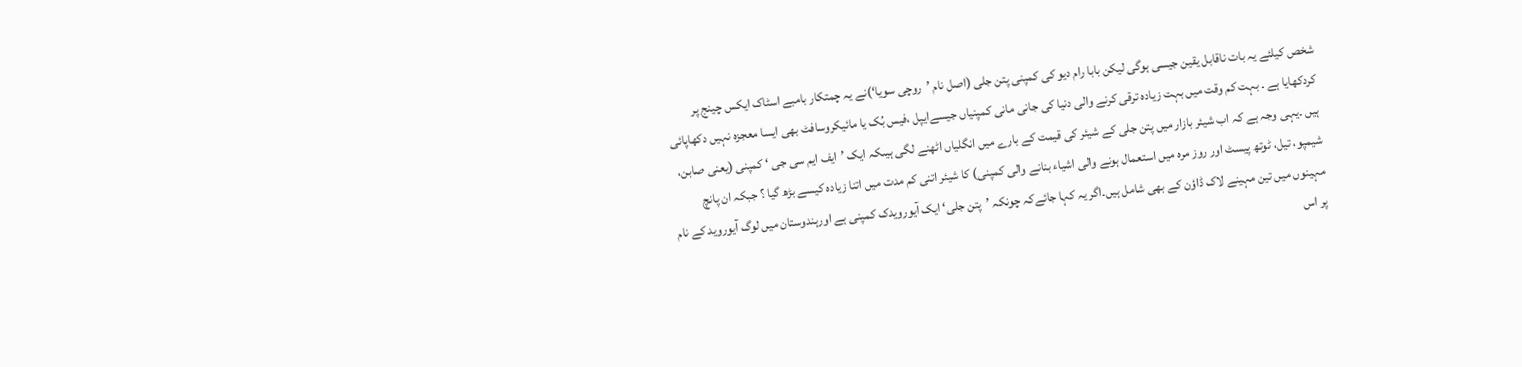شخص کیلئے یہ بات ناقابل یقین جیسی ہوگی لیکن بابا رام دیو کی کمپنی پتن جلی (اصل نام ’روچی سویا‘)نے یہ چمتکار بامبے اسٹاک ایکس چینج پر کردکھایا ہے ۔ بہت کم وقت میں بہت زیادہ ترقی کرنے والی دنیا کی جانی مانی کمپنیاں جیسےایپل ،فیس بُک یا مائیکروسافٹ بھی ایسا معجزہ نہیں دکھاپائی ہیں ۔یہی وجہ ہے کہ اب شیئر بازار میں پتن جلی کے شیئر کی قیمت کے بارے میں انگلیاں اٹھنے لگی ہیںکہ ایک ’ایف ایم سی جی ‘ کمپنی (یعنی صابن، شیمپو، تیل، ٹوتھ پیسٹ اور روز مرہ میں استعمال ہونے والی اشیاء بنانے والی کمپنی) کا شیئر اتنی کم مدت میں اتنا زیادہ کیسے بڑھ گیا ؟ جبکہ ان پانچ مہینوں میں تین مہینے لاک ڈاؤن کے بھی شامل ہیں۔اگر یہ کہا جائےکہ چونکہ ’پتن جلی‘ ایک آیورویدک کمپنی ہے اورہندوستان میں لوگ آیوروید کے نام پر اس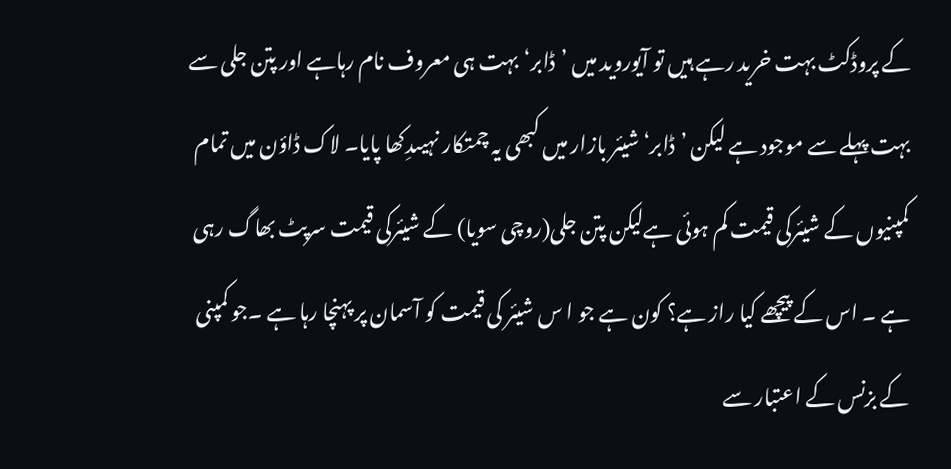کے پروڈکٹ بہت خرید رہے ہیں تو آیوروید میں ’ڈابر‘بہت ہی معروف نام رہاہے اور پتن جلی سے بہت پہلے سے موجود ہے لیکن ’ڈابر‘ شیئر بازار میں کبھی یہ چمتکار نہیںدِکھا پایا۔ لاک ڈاؤن میں تمام کمپنیوں کے شیئرکی قیمت کم ہوئی ہےلیکن پتن جلی(روچی سویا) کے شیئرکی قیمت سرپٹ بھاگ رہی ہے ۔ اس کے پیچھے کیا راز ہے؟ کون ہے جو ا س شیئر کی قیمت کو آسمان پر پہنچا رہا ہے ۔جو کمپنی کے بزنس کے اعتبار سے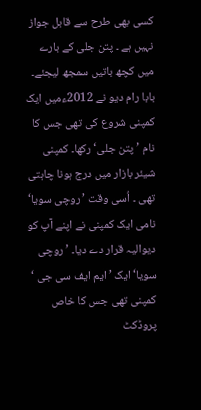کسی بھی طرح سے قابل جواز نہیں ہے ۔ پتن جلی کے بارے میں کچھ باتیں سمجھ لیجئے۔ بابا رام دیو نے 2012ءمیں ایک کمپنی شروع کی تھی جس کا نام ’پتن جلی‘ رکھا۔ کمپنی شیئر بازار میں درج ہونا چاہتی تھی ۔ اُسی وقت ’روچی سویا‘ نامی ایک کمپنی نے اپنے آپ کو دیوالیہ قرار دے دیا۔ ’روچی سویا‘ ایک ’ایم ایف سی جی ‘ کمپنی تھی جس کا خاص پروڈکٹ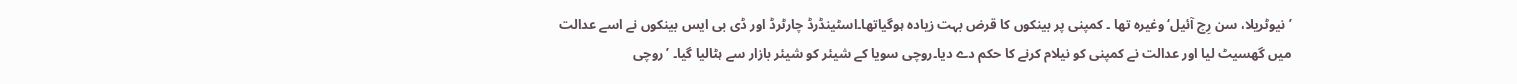’نیوٹریلا، سن رِچ آئیل‘ وغیرہ تھا ۔ کمپنی پر بینکوں کا قرض بہت زیادہ ہوگیاتھا۔اسٹینڈرڈ چارٹرڈ اور ڈی بی ایس بینکوں نے اسے عدالت میں گھسیٹ لیا اور عدالت نے کمپنی کو نیلام کرنے کا حکم دے دیا۔روچی سویا کے شیئر کو شیئر بازار سے ہٹالیا گیا۔ ’روچی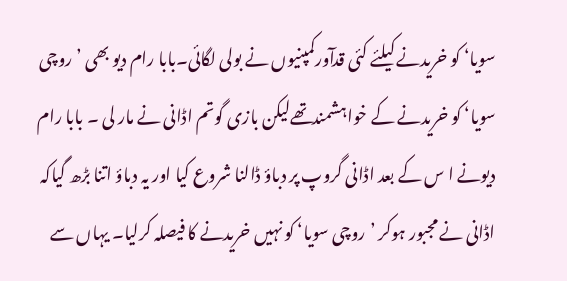سویا‘ کو خریدنے کیلئے کئی قدآورکمپنیوں نے بولی لگائی۔بابا رام دیو بھی ’روچی سویا‘ کو خریدنے کے خواہشمندتھےلیکن بازی گوتم اڈانی نے مار لی ۔ بابا رام دیونے ا س کے بعد اڈانی گروپ پر دباؤ ڈالنا شروع کیا اور یہ دباؤ اتنا بڑھ گیاکہ اڈانی نے مجبور ہوکر ’روچی سویا‘ کو نہیں خریدنے کا فیصلہ کرلیا۔ یہاں سے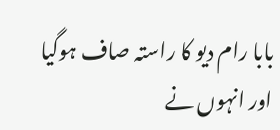بابا رام دیو کا راستہ صاف ہوگیا اور انہوں نے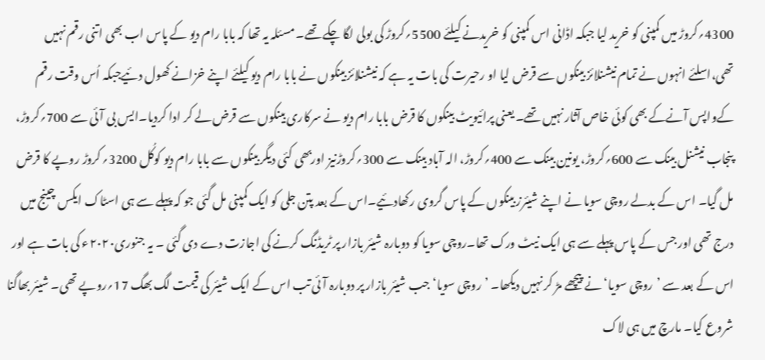4300؍کروڑ میں کمپنی کو خرید لیا جبکہ اڈانی اس کمپنی کو خریدنے کیلئے 5500؍کروڑ کی بولی لگا چکے تھے۔ مسئلہ یہ تھا کہ بابا رام دیو کے پاس اب بھی اتنی رقم نہیں تھی،اسلئے انہوں نے تمام نیشنلائز بینکوں سے قرض لیا او رحیرت کی بات یہ ہے کہ نیشنلائز بینکوں نے بابا رام دیو کیلئے اپنے خزانے کھول دئیےجبکہ اُس وقت رقم کےواپس آنےکے بھی کوئی خاص آثار نہیں تھے۔ یعنی پرائیویٹ بینکوں کا قرض بابا رام دیو نے سرکاری بینکوں سے قرض لے کر ادا کردیا۔ایس بی آئی سے 700؍کروڑ، پنجاب نیشنل بینک سے 600؍کروڑ، یونین بینک سے 400؍کروڑ، الہ آباد بینک سے 300؍کروڑنیز اوربھی کئی دیگر بینکوں سے بابا رام دیو کوکُل 3200؍کروڑ روپے کا قرض مل گیا۔ اس کے بدلے روچی سویا نے اپنے شیئرز بینکوں کے پاس گروی رکھادئیے۔اس کے بعد پتن جلی کو ایک کمپنی مل گئی جو کہ پہلے سے ہی اسٹاک ایکس چینج میں درج تھی اور جس کے پاس پہلے سے ہی ایک نیٹ ورک تھا۔روچی سویا کو دوبارہ شیئر بازار پر ٹریڈنگ کرنے کی اجازت دے دی گئی ۔ یہ جنوری۲۰۲۰ء کی بات ہے اور اس کے بعد سے ’روچی سویا‘ نے پیچھے مڑ کر نہیں دیکھا۔ ’روچی سویا‘ جب شیئر بازار پر دوبارہ آئی تب اس کے ایک شیئر کی قیمت لگ بھگ 17؍روپے تھی۔ شیئر بھاگنا شروع کیا۔ مارچ میں ہی لاک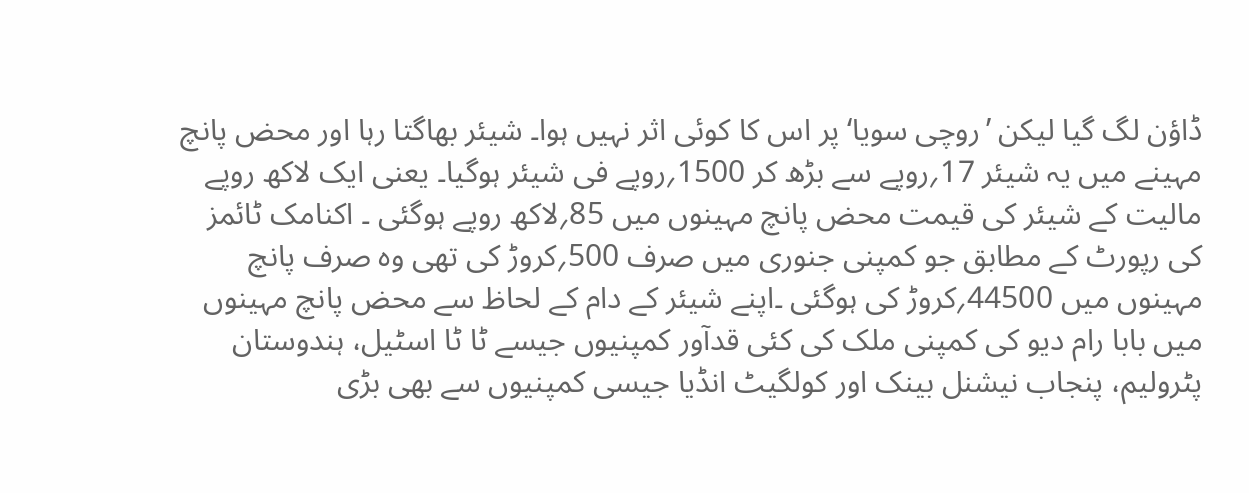ڈاؤن لگ گیا لیکن ’روچی سویا‘ پر اس کا کوئی اثر نہیں ہوا۔ شیئر بھاگتا رہا اور محض پانچ مہینے میں یہ شیئر 17؍روپے سے بڑھ کر 1500؍روپے فی شیئر ہوگیا۔ یعنی ایک لاکھ روپے مالیت کے شیئر کی قیمت محض پانچ مہینوں میں 85؍لاکھ روپے ہوگئی ۔ اکنامک ٹائمز کی رپورٹ کے مطابق جو کمپنی جنوری میں صرف 500؍کروڑ کی تھی وہ صرف پانچ مہینوں میں 44500؍کروڑ کی ہوگئی ۔اپنے شیئر کے دام کے لحاظ سے محض پانچ مہینوں میں بابا رام دیو کی کمپنی ملک کی کئی قدآور کمپنیوں جیسے ٹا ٹا اسٹیل، ہندوستان پٹرولیم، پنجاب نیشنل بینک اور کولگیٹ انڈیا جیسی کمپنیوں سے بھی بڑی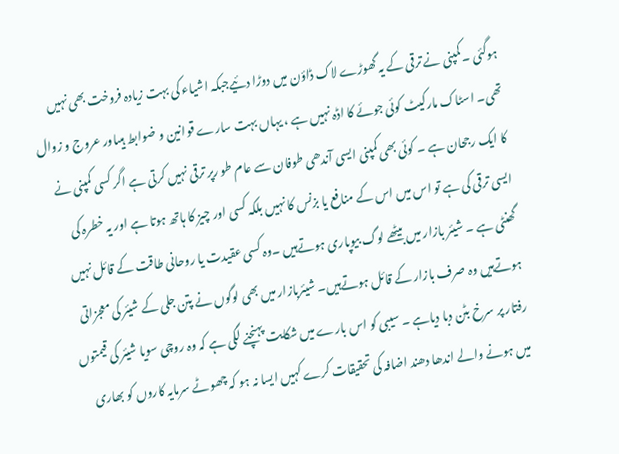ہوگئی ۔کمپنی نے ترقی کے یہ گھوڑے لاک ڈاؤن میں دوڑا دئیےجبکہ اشیاء کی بہت زیادہ فروخت بھی نہیں تھی۔ اسٹاک مارکیٹ کوئی جوئے کا اڈہ نہیں ہے ، یہاں بہت سارے قوانین و ضوابط ہیںاور عروج و زوال کا ایک رجحان ہے ۔ کوئی بھی کمپنی ایسی آندھی طوفان سے عام طو رپر ترقی نہیں کرتی ہے اگر کسی کمپنی نے ایسی ترقی کی ہے تو اس میں اس کے منافع یا بزنس کا نہیں بلکہ کسی اور چیز کا ہاتھ ہوتا ہے اور یہ خطرہ کی گھنٹی ہے ۔ شیئر بازار میں بیٹھے لوگ بیوپاری ہوتےہیں ۔وہ کسی عقیدت یا روحانی طاقت کے قائل نہیں ہوتےہیں وہ صرف بازار کے قائل ہوتےہیں۔ شیئربازار میں بھی لوگوں نے پتن جلی کے شیئر کی معجزاتی رفتار پر سرخ بٹن دبا دیاہے ۔ سیبی کو اس بارے میں شکایت پہنچنے لگی ہے کہ وہ روچی سویا شیئر کی قیمتوں میں ہونے والے اندھا دھند اضافہ کی تحقیقات کرے کہیں ایسا نہ ہو کہ چھوٹے سرمایہ کاروں کو بھاری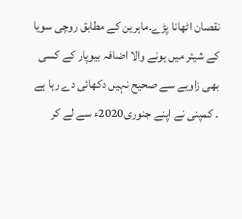نقصان اٹھانا پڑے۔ماہرین کے مطابق روچی سویا کے شیئر میں ہونے والا اضافہ بیوپار کے کسی بھی زاویے سے صحیح نہیں دکھائی دے رہا ہے ۔ کمپنی نے اپنے جنوری2020ء سے لے کر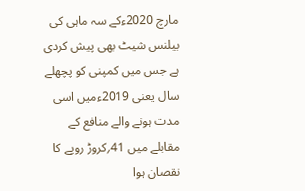مارچ 2020ءکے سہ ماہی کی بیلنس شیٹ بھی پیش کردی ہے جس میں کمپنی کو پچھلے سال یعنی 2019ءمیں اسی مدت ہونے والے منافع کے مقابلے میں 41؍کروڑ روپے کا نقصان ہوا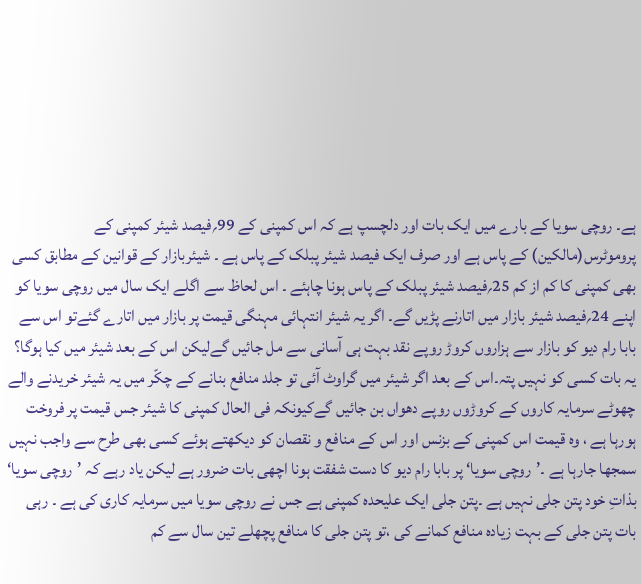ہے۔ روچی سویا کے بارے میں ایک بات اور دلچسپ ہے کہ اس کمپنی کے 99؍فیصد شیئر کمپنی کے پروموٹرس(مالکین) کے پاس ہے اور صرف ایک فیصد شیئر پبلک کے پاس ہے ۔ شیئربازار کے قوانین کے مطابق کسی بھی کمپنی کا کم از کم 25؍فیصد شیئر پبلک کے پاس ہونا چاہئے ۔ اس لحاظ سے اگلے ایک سال میں روچی سویا کو اپنے 24؍فیصد شیئر بازار میں اتارنے پڑیں گے۔ اگر یہ شیئر انتہائی مہنگی قیمت پر بازار میں اتارے گئےتو اس سے بابا رام دیو کو بازار سے ہزاروں کروڑ روپے نقد بہت ہی آسانی سے مل جائیں گےلیکن اس کے بعد شیئر میں کیا ہوگا؟ یہ بات کسی کو نہیں پتہ۔اس کے بعد اگر شیئر میں گراوٹ آئی تو جلد منافع بنانے کے چکّر میں یہ شیئر خریدنے والے چھوٹے سرمایہ کاروں کے کروڑوں روپے دھواں بن جائیں گےکیونکہ فی الحال کمپنی کا شیئر جس قیمت پر فروخت ہورہا ہے ، وہ قیمت اس کمپنی کے بزنس اور اس کے منافع و نقصان کو دیکھتے ہوئے کسی بھی طرح سے واجب نہیں سمجھا جارہا ہے ۔’روچی سویا‘ پر بابا رام دیو کا دست شفقت ہونا اچھی بات ضرور ہے لیکن یاد رہے کہ ’روچی سویا‘ بذاتِ خود پتن جلی نہیں ہے ۔پتن جلی ایک علیحدہ کمپنی ہے جس نے روچی سویا میں سرمایہ کاری کی ہے ۔ رہی بات پتن جلی کے بہت زیادہ منافع کمانے کی ،تو پتن جلی کا منافع پچھلے تین سال سے کم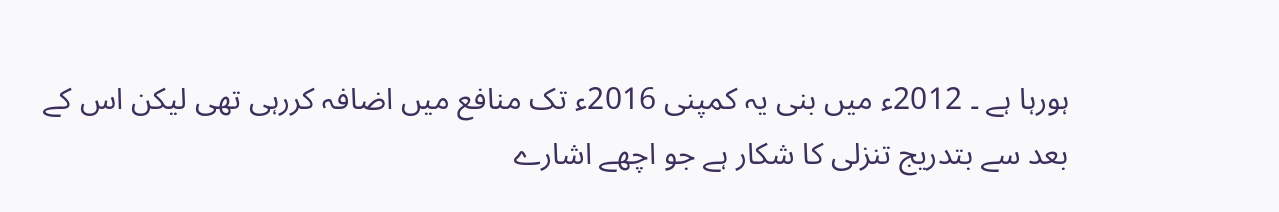ہورہا ہے ۔ 2012ء میں بنی یہ کمپنی 2016ء تک منافع میں اضافہ کررہی تھی لیکن اس کے بعد سے بتدریج تنزلی کا شکار ہے جو اچھے اشارے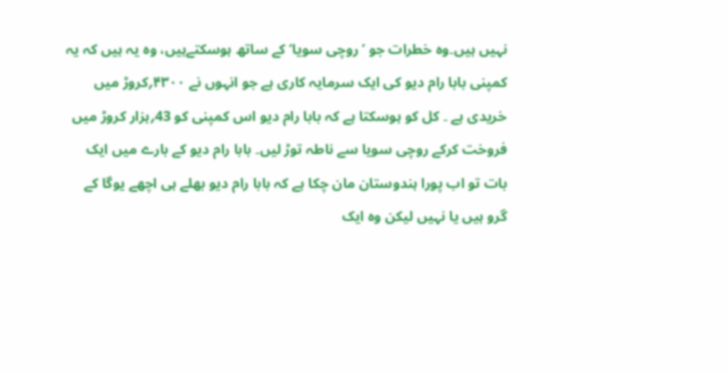نہیں ہیں۔وہ خطرات جو ’روچی سویا‘ کے ساتھ ہوسکتےہیں، وہ یہ ہیں کہ یہ کمپنی بابا رام دیو کی ایک سرمایہ کاری ہے جو انہوں نے ۴۳۰۰؍کروڑ میں خریدی ہے ۔ کل کو ہوسکتا ہے کہ بابا رام دیو اس کمپنی کو 43؍ہزار کروڑ میں فروخت کرکے روچی سویا سے ناطہ توڑ لیں۔ بابا رام دیو کے بارے میں ایک بات تو اب پورا ہندوستان مان چکا ہے کہ بابا رام دیو بھلے ہی اچھے یوگا کے گرو ہیں یا نہیں لیکن وہ ایک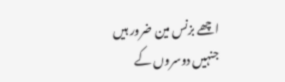اچھے بزنس مین ضرور ہیں جنہیں دوسروں کے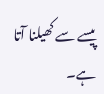پیسے سے کھیلنا آتا ہے۔